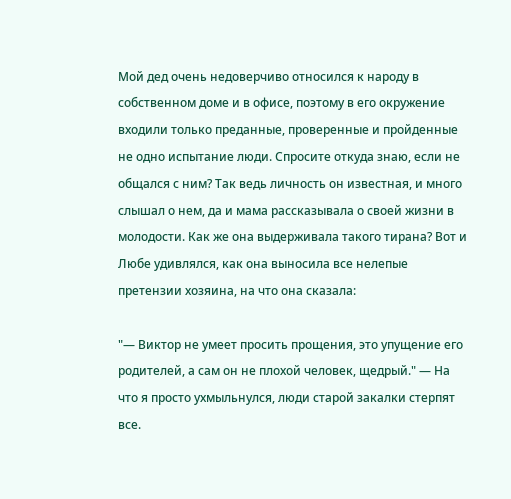Мой дед очень недоверчиво относился к народу в собственном доме и в офисе, поэтому в его окружение входили только преданные, проверенные и пройденные не одно испытание люди. Спросите откуда знаю, если не общался с ним? Так ведь личность он известная, и много слышал о нем, да и мама рассказывала о своей жизни в молодости. Как же она выдерживала такого тирана? Вот и Любе удивлялся, как она выносила все нелепые претензии хозяина, на что она сказала:

"— Виктор не умеет просить прощения, это упущение его родителей, а сам он не плохой человек, щедрый." — На что я просто ухмыльнулся, люди старой закалки стерпят все.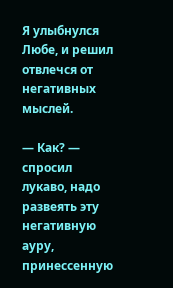Я улыбнулся Любе, и решил отвлечся от негативных мыслей.

— Как? — спросил лукаво, надо развеять эту негативную ауру, принессенную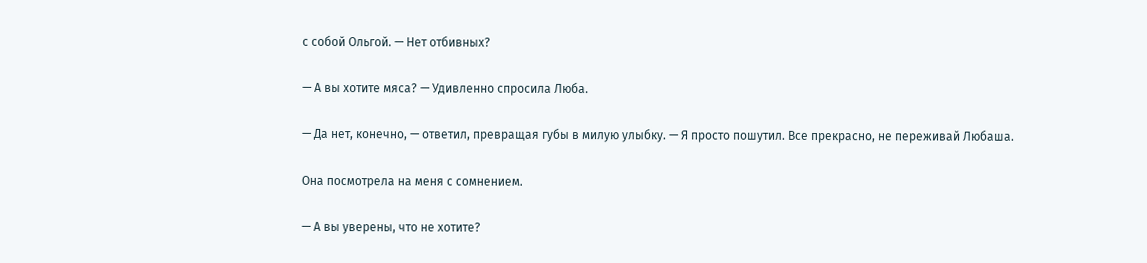с собой Ольгой. — Нет отбивных?

— А вы хотите мяса? — Удивленно спросила Люба.

— Да нет, конечно, — ответил, превращая губы в милую улыбку. — Я просто пошутил. Все прекрасно, не переживай Любаша.

Она посмотрела на меня с сомнением.

— А вы уверены, что не хотите?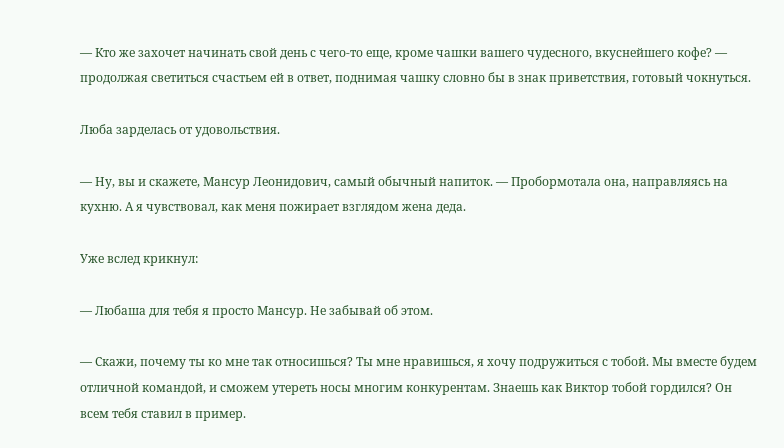— Кто же захочет начинать свой день с чего-то еще, кроме чашки вашего чудесного, вкуснейшего кофе? — продолжая светиться счастьем ей в ответ, поднимая чашку словно бы в знак приветствия, готовый чокнуться.

Люба зарделась от удовольствия.

— Ну, вы и скажете, Мансур Леонидович, самый обычный напиток. — Пробормотала она, направляясь на кухню. А я чувствовал, как меня пожирает взглядом жена деда.

Уже вслед крикнул:

— Любаша для тебя я просто Мансур. Не забывай об этом.

— Скажи, почему ты ко мне так относишься? Ты мне нравишься, я хочу подружиться с тобой. Мы вместе будем отличной командой, и сможем утереть носы многим конкурентам. Знаешь как Виктор тобой гордился? Он всем тебя ставил в пример.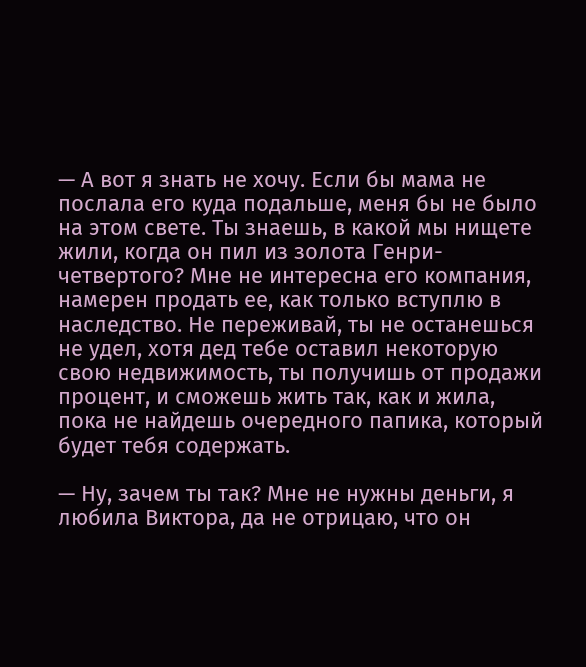— А вот я знать не хочу. Если бы мама не послала его куда подальше, меня бы не было на этом свете. Ты знаешь, в какой мы нищете жили, когда он пил из золота Генри-четвертого? Мне не интересна его компания, намерен продать ее, как только вступлю в наследство. Не переживай, ты не останешься не удел, хотя дед тебе оставил некоторую свою недвижимость, ты получишь от продажи процент, и сможешь жить так, как и жила, пока не найдешь очередного папика, который будет тебя содержать.

— Ну, зачем ты так? Мне не нужны деньги, я любила Виктора, да не отрицаю, что он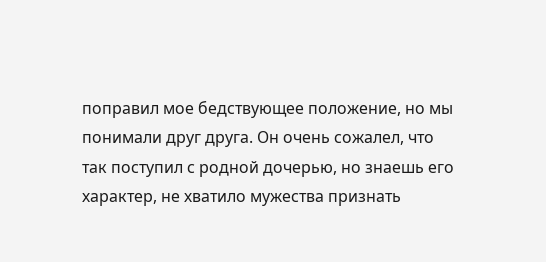поправил мое бедствующее положение, но мы понимали друг друга. Он очень сожалел, что так поступил с родной дочерью, но знаешь его характер, не хватило мужества признать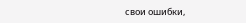свои ошибки,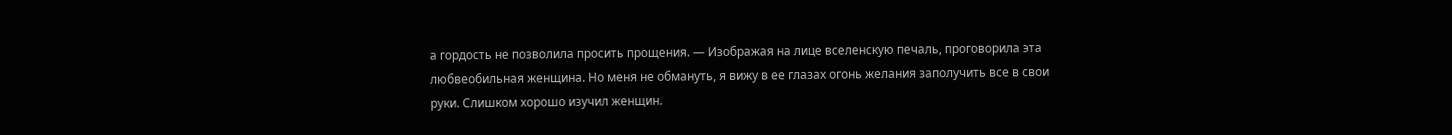а гордость не позволила просить прощения. — Изображая на лице вселенскую печаль, проговорила эта любвеобильная женщина. Но меня не обмануть, я вижу в ее глазах огонь желания заполучить все в свои руки. Слишком хорошо изучил женщин.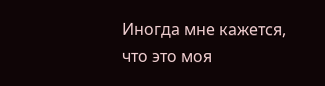Иногда мне кажется, что это моя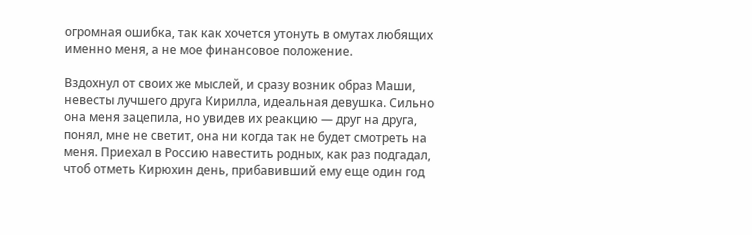огромная ошибка, так как хочется утонуть в омутах любящих именно меня, а не мое финансовое положение.

Вздохнул от своих же мыслей, и сразу возник образ Маши, невесты лучшего друга Кирилла, идеальная девушка. Сильно она меня зацепила, но увидев их реакцию — друг на друга, понял, мне не светит, она ни когда так не будет смотреть на меня. Приехал в Россию навестить родных, как раз подгадал, чтоб отметь Кирюхин день, прибавивший ему еще один год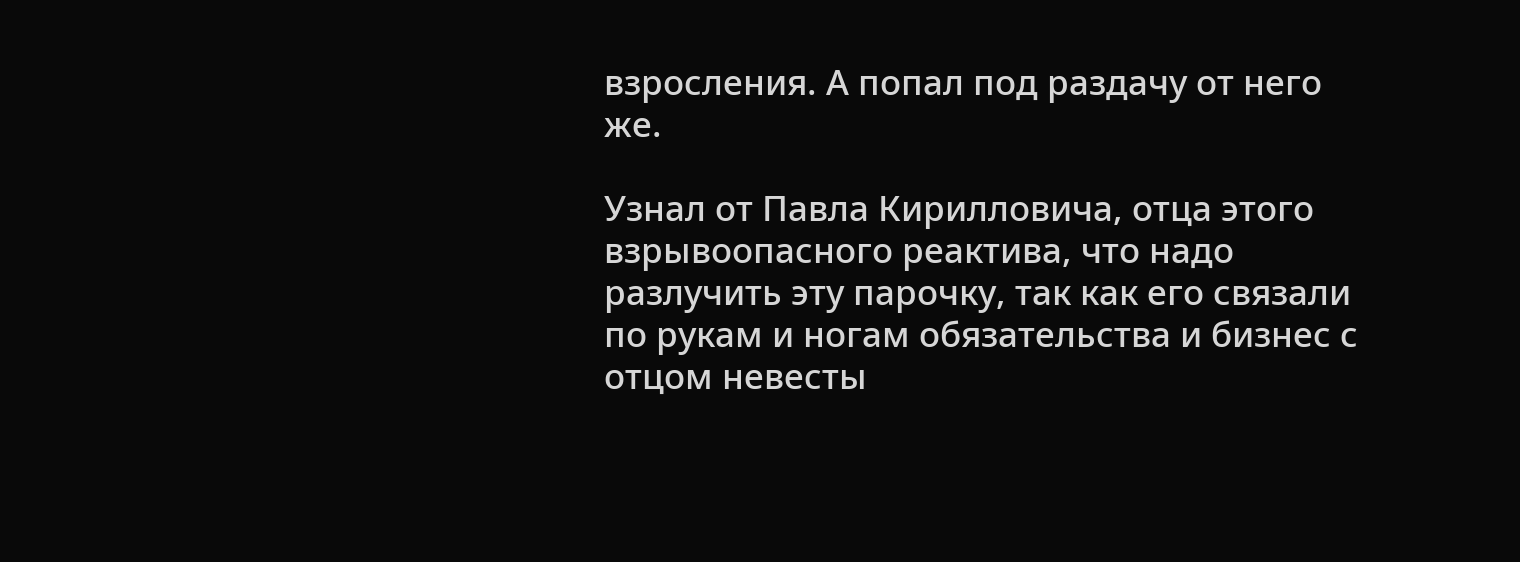взросления. А попал под раздачу от него же.

Узнал от Павла Кирилловича, отца этого взрывоопасного реактива, что надо разлучить эту парочку, так как его связали по рукам и ногам обязательства и бизнес с отцом невесты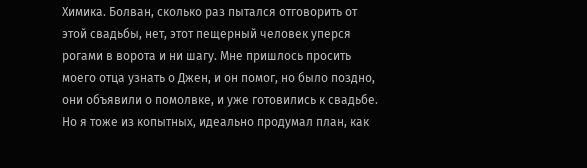Химика. Болван, сколько раз пытался отговорить от этой свадьбы, нет, этот пещерный человек уперся рогами в ворота и ни шагу. Мне пришлось просить моего отца узнать о Джен, и он помог, но было поздно, они объявили о помолвке, и уже готовились к свадьбе. Но я тоже из копытных, идеально продумал план, как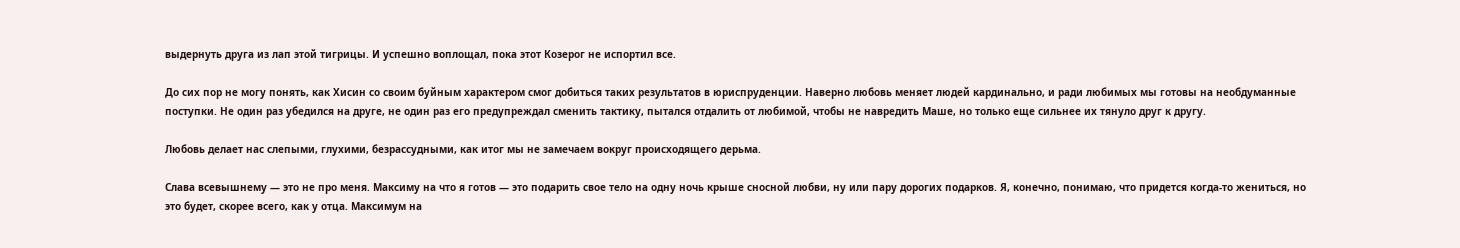выдернуть друга из лап этой тигрицы. И успешно воплощал, пока этот Козерог не испортил все.

До сих пор не могу понять, как Хисин со своим буйным характером смог добиться таких результатов в юриспруденции. Наверно любовь меняет людей кардинально, и ради любимых мы готовы на необдуманные поступки. Не один раз убедился на друге, не один раз его предупреждал сменить тактику, пытался отдалить от любимой, чтобы не навредить Маше, но только еще сильнее их тянуло друг к другу.

Любовь делает нас слепыми, глухими, безрассудными, как итог мы не замечаем вокруг происходящего дерьма.

Слава всевышнему — это не про меня. Максиму на что я готов — это подарить свое тело на одну ночь крыше сносной любви, ну или пару дорогих подарков. Я, конечно, понимаю, что придется когда-то жениться, но это будет, скорее всего, как у отца. Максимум на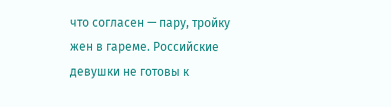что согласен — пару, тройку жен в гареме. Российские девушки не готовы к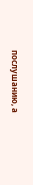послушанию, а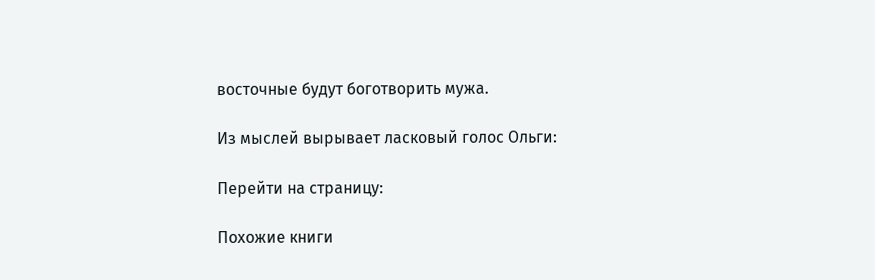восточные будут боготворить мужа.

Из мыслей вырывает ласковый голос Ольги:

Перейти на страницу:

Похожие книги